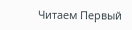Читаем Первый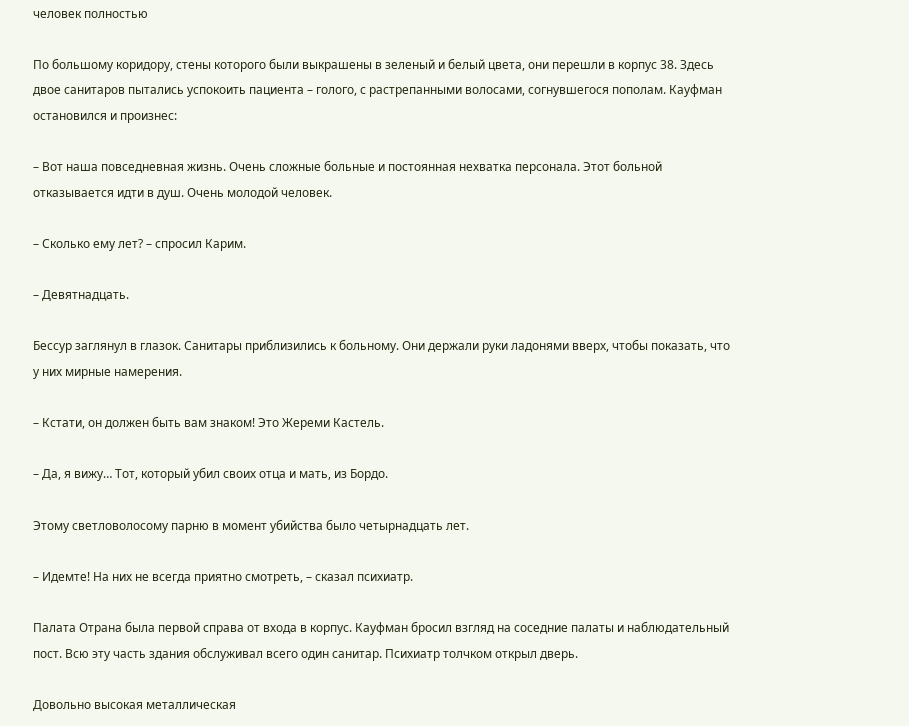человек полностью

По большому коридору, стены которого были выкрашены в зеленый и белый цвета, они перешли в корпус 38. Здесь двое санитаров пытались успокоить пациента – голого, с растрепанными волосами, согнувшегося пополам. Кауфман остановился и произнес:

– Вот наша повседневная жизнь. Очень сложные больные и постоянная нехватка персонала. Этот больной отказывается идти в душ. Очень молодой человек.

– Сколько ему лет? – спросил Карим.

– Девятнадцать.

Бессур заглянул в глазок. Санитары приблизились к больному. Они держали руки ладонями вверх, чтобы показать, что у них мирные намерения.

– Кстати, он должен быть вам знаком! Это Жереми Кастель.

– Да, я вижу… Тот, который убил своих отца и мать, из Бордо.

Этому светловолосому парню в момент убийства было четырнадцать лет.

– Идемте! На них не всегда приятно смотреть, – сказал психиатр.

Палата Отрана была первой справа от входа в корпус. Кауфман бросил взгляд на соседние палаты и наблюдательный пост. Всю эту часть здания обслуживал всего один санитар. Психиатр толчком открыл дверь.

Довольно высокая металлическая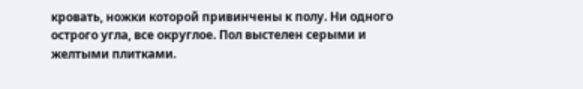кровать, ножки которой привинчены к полу. Ни одного острого угла, все округлое. Пол выстелен серыми и желтыми плитками.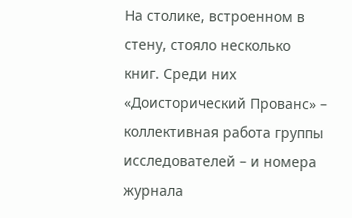На столике, встроенном в стену, стояло несколько книг. Среди них «Доисторический Прованс» – коллективная работа группы исследователей – и номера журнала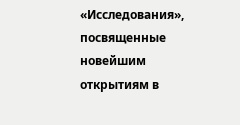«Исследования», посвященные новейшим открытиям в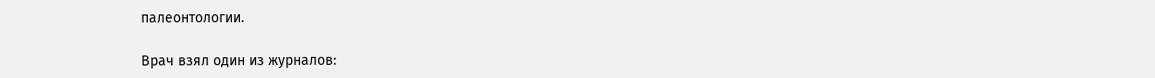палеонтологии.

Врач взял один из журналов: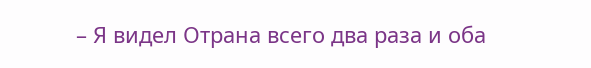– Я видел Отрана всего два раза и оба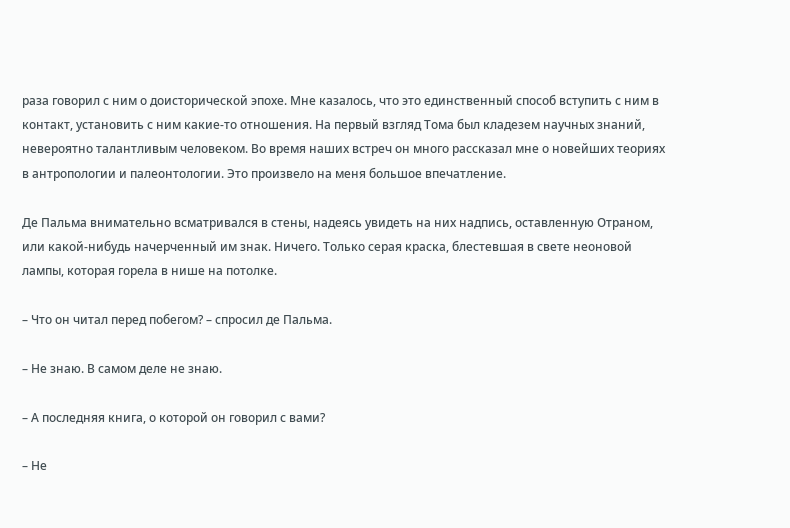раза говорил с ним о доисторической эпохе. Мне казалось, что это единственный способ вступить с ним в контакт, установить с ним какие-то отношения. На первый взгляд Тома был кладезем научных знаний, невероятно талантливым человеком. Во время наших встреч он много рассказал мне о новейших теориях в антропологии и палеонтологии. Это произвело на меня большое впечатление.

Де Пальма внимательно всматривался в стены, надеясь увидеть на них надпись, оставленную Отраном, или какой-нибудь начерченный им знак. Ничего. Только серая краска, блестевшая в свете неоновой лампы, которая горела в нише на потолке.

– Что он читал перед побегом? – спросил де Пальма.

– Не знаю. В самом деле не знаю.

– А последняя книга, о которой он говорил с вами?

– Не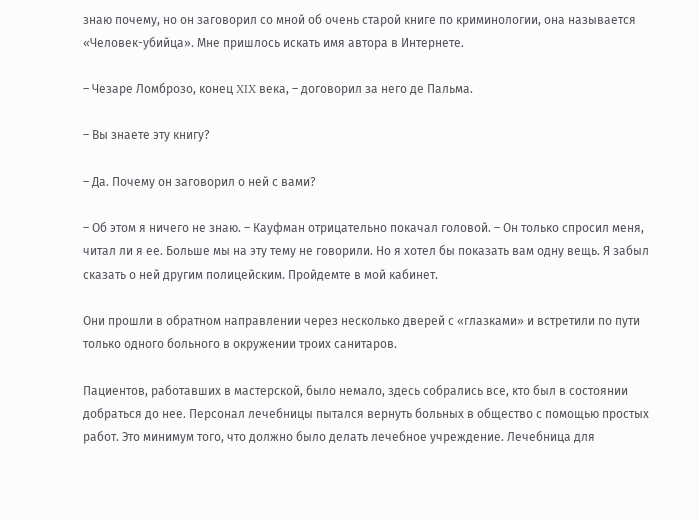знаю почему, но он заговорил со мной об очень старой книге по криминологии, она называется «Человек-убийца». Мне пришлось искать имя автора в Интернете.

– Чезаре Ломброзо, конец XIX века, – договорил за него де Пальма.

– Вы знаете эту книгу?

– Да. Почему он заговорил о ней с вами?

– Об этом я ничего не знаю. – Кауфман отрицательно покачал головой. – Он только спросил меня, читал ли я ее. Больше мы на эту тему не говорили. Но я хотел бы показать вам одну вещь. Я забыл сказать о ней другим полицейским. Пройдемте в мой кабинет.

Они прошли в обратном направлении через несколько дверей с «глазками» и встретили по пути только одного больного в окружении троих санитаров.

Пациентов, работавших в мастерской, было немало, здесь собрались все, кто был в состоянии добраться до нее. Персонал лечебницы пытался вернуть больных в общество с помощью простых работ. Это минимум того, что должно было делать лечебное учреждение. Лечебница для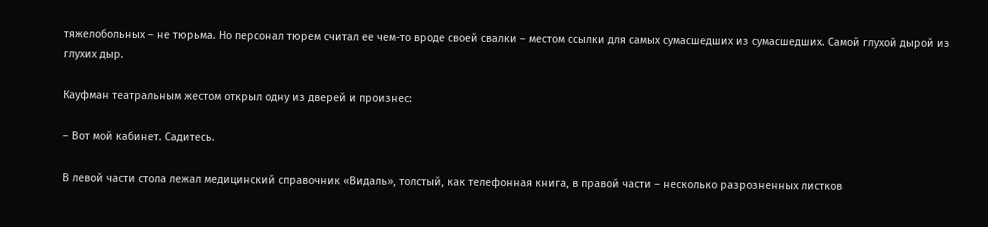тяжелобольных – не тюрьма. Но персонал тюрем считал ее чем-то вроде своей свалки – местом ссылки для самых сумасшедших из сумасшедших. Самой глухой дырой из глухих дыр.

Кауфман театральным жестом открыл одну из дверей и произнес:

– Вот мой кабинет. Садитесь.

В левой части стола лежал медицинский справочник «Видаль», толстый, как телефонная книга, в правой части – несколько разрозненных листков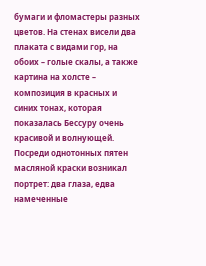бумаги и фломастеры разных цветов. На стенах висели два плаката с видами гор, на обоих – голые скалы, а также картина на холсте – композиция в красных и синих тонах, которая показалась Бессуру очень красивой и волнующей. Посреди однотонных пятен масляной краски возникал портрет: два глаза, едва намеченные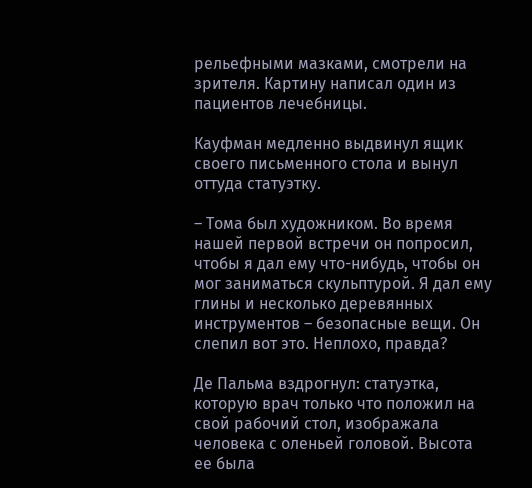рельефными мазками, смотрели на зрителя. Картину написал один из пациентов лечебницы.

Кауфман медленно выдвинул ящик своего письменного стола и вынул оттуда статуэтку.

– Тома был художником. Во время нашей первой встречи он попросил, чтобы я дал ему что-нибудь, чтобы он мог заниматься скульптурой. Я дал ему глины и несколько деревянных инструментов – безопасные вещи. Он слепил вот это. Неплохо, правда?

Де Пальма вздрогнул: статуэтка, которую врач только что положил на свой рабочий стол, изображала человека с оленьей головой. Высота ее была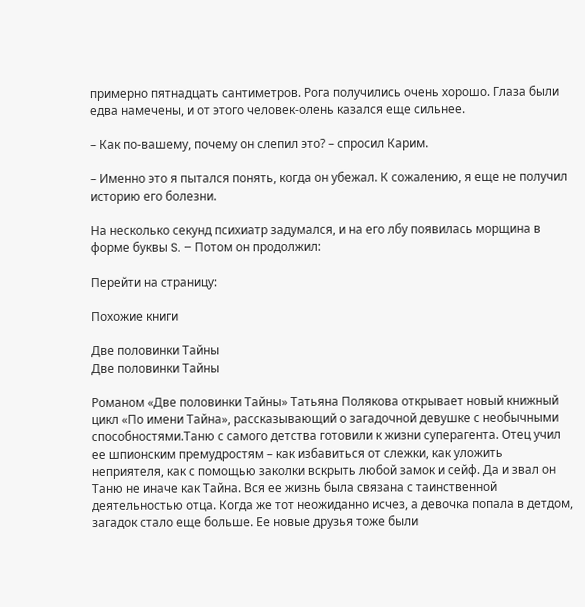примерно пятнадцать сантиметров. Рога получились очень хорошо. Глаза были едва намечены, и от этого человек-олень казался еще сильнее.

– Как по-вашему, почему он слепил это? – спросил Карим.

– Именно это я пытался понять, когда он убежал. К сожалению, я еще не получил историю его болезни.

На несколько секунд психиатр задумался, и на его лбу появилась морщина в форме буквы S. – Потом он продолжил:

Перейти на страницу:

Похожие книги

Две половинки Тайны
Две половинки Тайны

Романом «Две половинки Тайны» Татьяна Полякова открывает новый книжный цикл «По имени Тайна», рассказывающий о загадочной девушке с необычными способностями.Таню с самого детства готовили к жизни суперагента. Отец учил ее шпионским премудростям – как избавиться от слежки, как уложить неприятеля, как с помощью заколки вскрыть любой замок и сейф. Да и звал он Таню не иначе как Тайна. Вся ее жизнь была связана с таинственной деятельностью отца. Когда же тот неожиданно исчез, а девочка попала в детдом, загадок стало еще больше. Ее новые друзья тоже были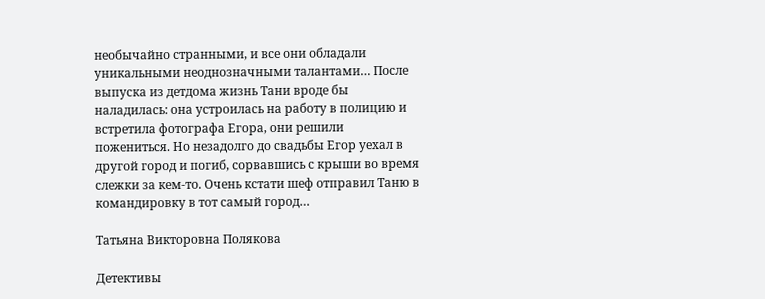необычайно странными, и все они обладали уникальными неоднозначными талантами… После выпуска из детдома жизнь Тани вроде бы наладилась: она устроилась на работу в полицию и встретила фотографа Егора, они решили пожениться. Но незадолго до свадьбы Егор уехал в другой город и погиб, сорвавшись с крыши во время слежки за кем-то. Очень кстати шеф отправил Таню в командировку в тот самый город…

Татьяна Викторовна Полякова

Детективы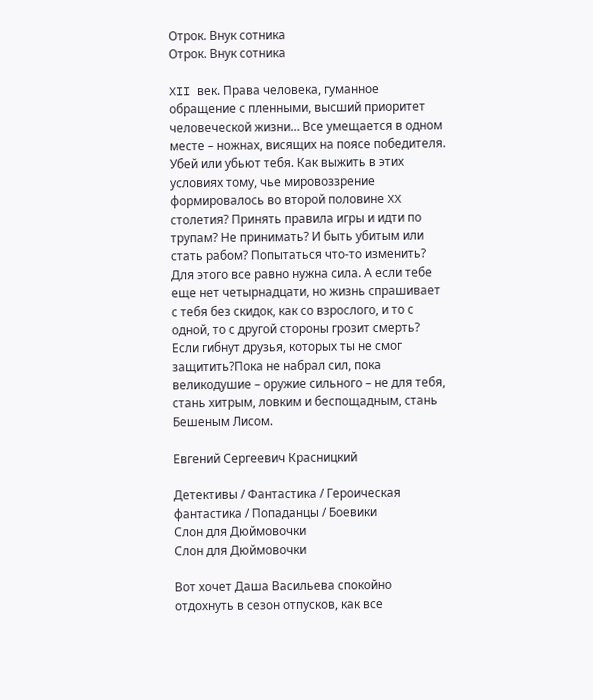Отрок. Внук сотника
Отрок. Внук сотника

XII век. Права человека, гуманное обращение с пленными, высший приоритет человеческой жизни… Все умещается в одном месте – ножнах, висящих на поясе победителя. Убей или убьют тебя. Как выжить в этих условиях тому, чье мировоззрение формировалось во второй половине XX столетия? Принять правила игры и идти по трупам? Не принимать? И быть убитым или стать рабом? Попытаться что-то изменить? Для этого все равно нужна сила. А если тебе еще нет четырнадцати, но жизнь спрашивает с тебя без скидок, как со взрослого, и то с одной, то с другой стороны грозит смерть? Если гибнут друзья, которых ты не смог защитить?Пока не набрал сил, пока великодушие – оружие сильного – не для тебя, стань хитрым, ловким и беспощадным, стань Бешеным Лисом.

Евгений Сергеевич Красницкий

Детективы / Фантастика / Героическая фантастика / Попаданцы / Боевики
Слон для Дюймовочки
Слон для Дюймовочки

Вот хочет Даша Васильева спокойно отдохнуть в сезон отпусков, как все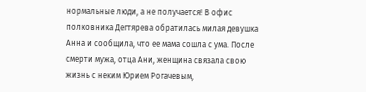нормальные люди, а не получается! В офис полковника Дегтярева обратилась милая девушка Анна и сообщила, что ее мама сошла с ума. После смерти мужа, отца Ани, женщина связала свою жизнь с неким Юрием Рогачевым,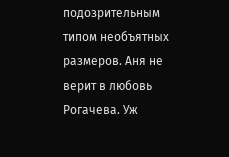подозрительным типом необъятных размеров. Аня не верит в любовь Рогачева. Уж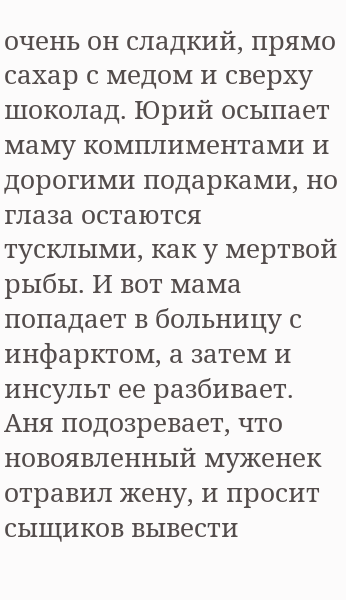очень он сладкий, прямо сахар с медом и сверху шоколад. Юрий осыпает маму комплиментами и дорогими подарками, но глаза остаются тусклыми, как у мертвой рыбы. И вот мама попадает в больницу с инфарктом, а затем и инсульт ее разбивает. Аня подозревает, что новоявленный муженек отравил жену, и просит сыщиков вывести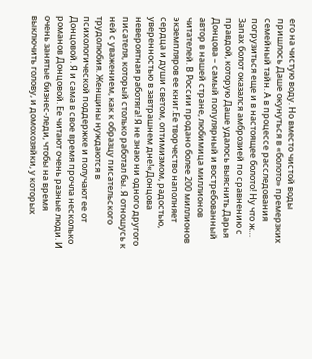его на чистую воду. Но вместо чистой воды пришлось Даше окунуться в «болото» премерзких семейный тайн. А в процессе расследования погрузиться еще и в настоящее болото! Ну что ж… Запах болот оказался амброзией по сравнению с правдой, которую Даше удалось выяснить.Дарья Донцова – самый популярный и востребованный автор в нашей стране, любимица миллионов читателей. В России продано более 200 миллионов экземпляров ее книг.Ее творчество наполняет сердца и души светом, оптимизмом, радостью, уверенностью в завтрашнем дне!«Донцова невероятная работяга! Я не знаю ни одного другого писателя, который столько работал бы. Я отношусь к ней с уважением, как к образцу писательского трудолюбия. Женщины нуждаются в психологической поддержке и получают ее от Донцовой. Я и сама в свое время прочла несколько романов Донцовой. Ее читают очень разные люди. И очень занятые бизнес-леди, чтобы на время выключить голову, и домохозяйки, у которых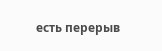есть перерыв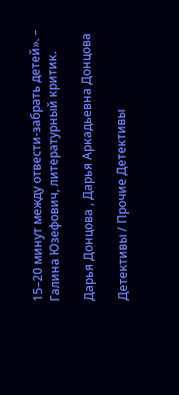15–20 минут между отвести-забрать детей». – Галина Юзефович, литературный критик.

Дарья Донцова , Дарья Аркадьевна Донцова

Детективы / Прочие Детективы